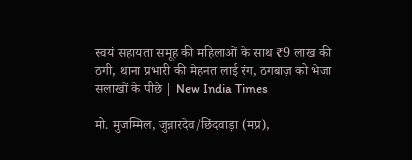स्वयं सहायता समूह की महिलाओं के साथ ₹9 लाख की ठगी, थाना प्रभारी की मेहनत लाई रंग, ठगबाज़ को भेजा सलाखों के पीछे | New India Times

मो. मुजम्मिल, जुन्नारदेव/छिंदवाड़ा (मप्र),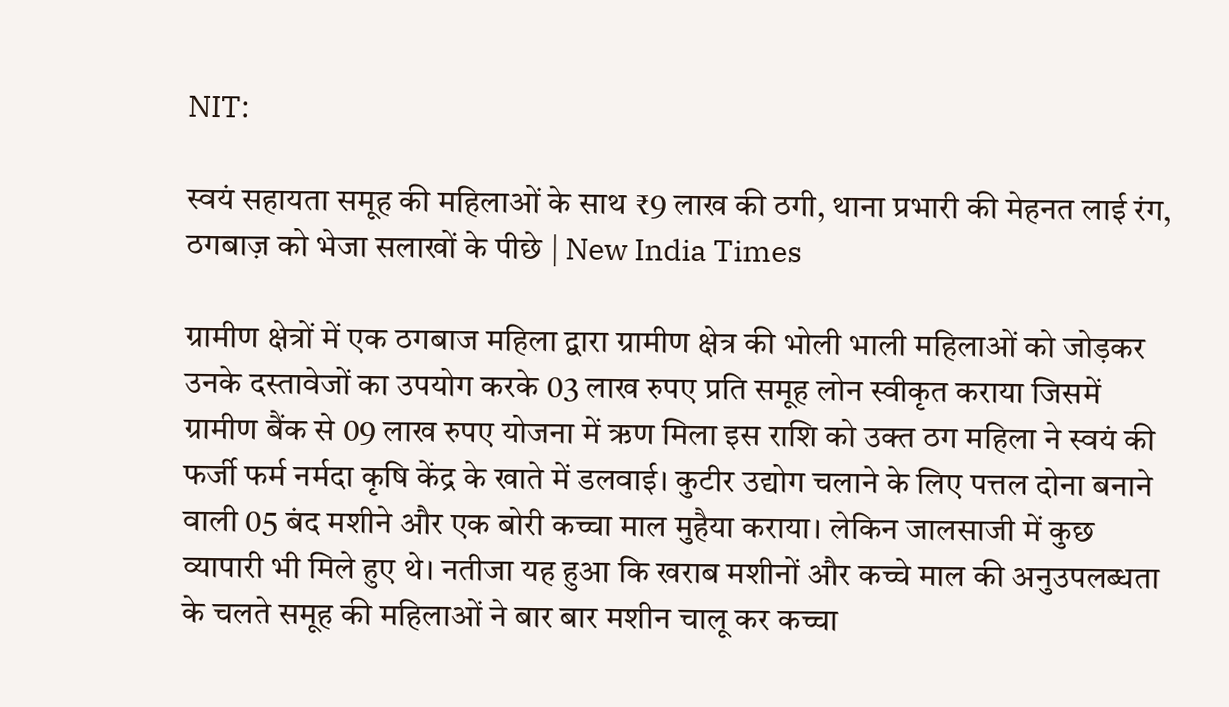NIT:

स्वयं सहायता समूह की महिलाओं के साथ ₹9 लाख की ठगी, थाना प्रभारी की मेहनत लाई रंग, ठगबाज़ को भेजा सलाखों के पीछे | New India Times

ग्रामीण क्षेत्रों में एक ठगबाज महिला द्वारा ग्रामीण क्षेत्र की भोली भाली महिलाओं को जोड़कर उनके दस्तावेजों का उपयोग करके 03 लाख रुपए प्रति समूह लोन स्वीकृत कराया जिसमें ग्रामीण बैंक से 09 लाख रुपए योजना में ऋण मिला इस राशि को उक्त ठग महिला ने स्वयं की फर्जी फर्म नर्मदा कृषि केंद्र के खाते में डलवाई। कुटीर उद्योग चलाने के लिए पत्तल दोना बनाने वाली 05 बंद मशीने और एक बोरी कच्चा माल मुहैया कराया। लेकिन जालसाजी में कुछ व्यापारी भी मिले हुए थे। नतीजा यह हुआ कि खराब मशीनों और कच्चे माल की अनुउपलब्धता के चलते समूह की महिलाओं ने बार बार मशीन चालू कर कच्चा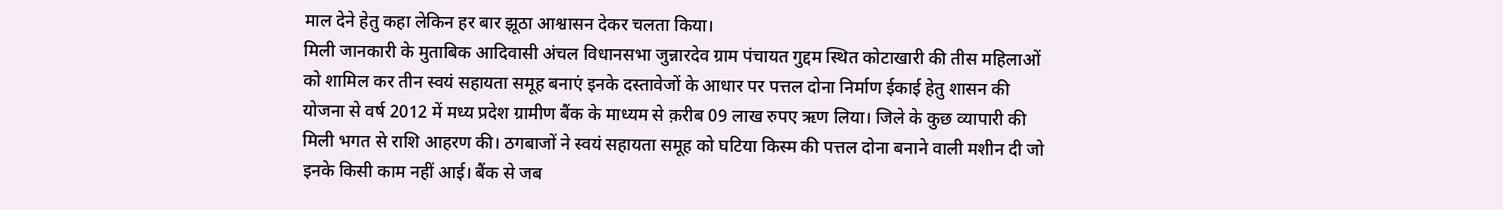माल देने हेतु कहा लेकिन हर बार झूठा आश्वासन देकर चलता किया।
मिली जानकारी के मुताबिक आदिवासी अंचल विधानसभा जुन्नारदेव ग्राम पंचायत गुद्दम स्थित कोटाखारी की तीस महिलाओं को शामिल कर तीन स्वयं सहायता समूह बनाएं इनके दस्तावेजों के आधार पर पत्तल दोना निर्माण ईकाई हेतु शासन की योजना से वर्ष 2012 में मध्य प्रदेश ग्रामीण बैंक के माध्यम से क़रीब 09 लाख रुपए ऋण लिया। जिले के कुछ व्यापारी की मिली भगत से राशि आहरण की। ठगबाजों ने स्वयं सहायता समूह को घटिया किस्म की पत्तल दोना बनाने वाली मशीन दी जो इनके किसी काम नहीं आई। बैंक से जब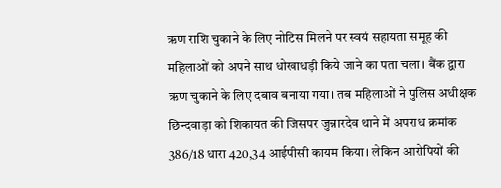ऋण राशि चुकाने के लिए नोटिस मिलने पर स्वयं सहायता समूह की महिलाओं को अपने साथ धोखाधड़ी किये जाने का पता चला। बैंक द्वारा ऋण चुकाने के लिए दबाव बनाया गया। तब महिलाओं ने पुलिस अधीक्षक छिन्दवाड़ा को शिकायत की जिसपर जुन्नारदेव थाने में अपराध क्रमांक 386/18 धारा 420,34 आईपीसी कायम किया। लेकिन आरोपियों की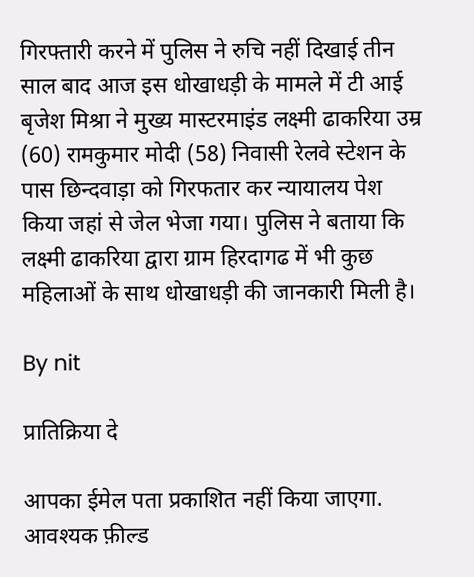गिरफ्तारी करने में पुलिस ने रुचि नहीं दिखाई तीन साल बाद आज इस धोखाधड़ी के मामले में टी आई बृजेश मिश्रा ने मुख्य मास्टरमाइंड लक्ष्मी ढाकरिया उम्र (60) रामकुमार मोदी (58) निवासी रेलवे स्टेशन के पास छिन्दवाड़ा को गिरफतार कर न्यायालय पेश किया जहां से जेल भेजा गया। पुलिस ने बताया कि लक्ष्मी ढाकरिया द्वारा ग्राम हिरदागढ में भी कुछ महिलाओं के साथ धोखाधड़ी की जानकारी मिली है।

By nit

प्रातिक्रिया दे

आपका ईमेल पता प्रकाशित नहीं किया जाएगा. आवश्यक फ़ील्ड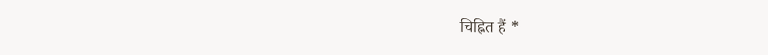चिह्नित हैं *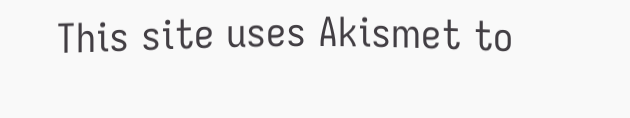This site uses Akismet to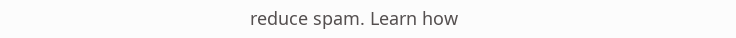reduce spam. Learn how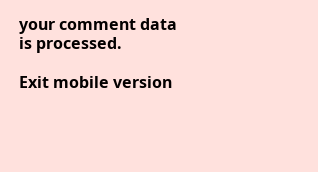your comment data is processed.

Exit mobile version